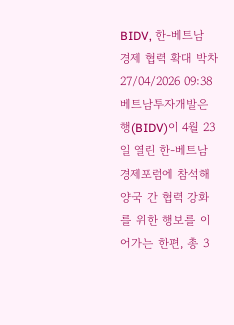BIDV, 한-베트남 경제 협력 확대 박차
27/04/2026 09:38
베트남투자개발은행(BIDV)이 4월 23일 열린 한-베트남 경제포럼에 참석해 양국 간 협력 강화를 위한 행보를 이어가는 한편, 총 3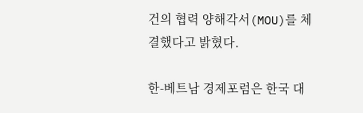건의 협력 양해각서(MOU)를 체결했다고 밝혔다.

한-베트남 경제포럼은 한국 대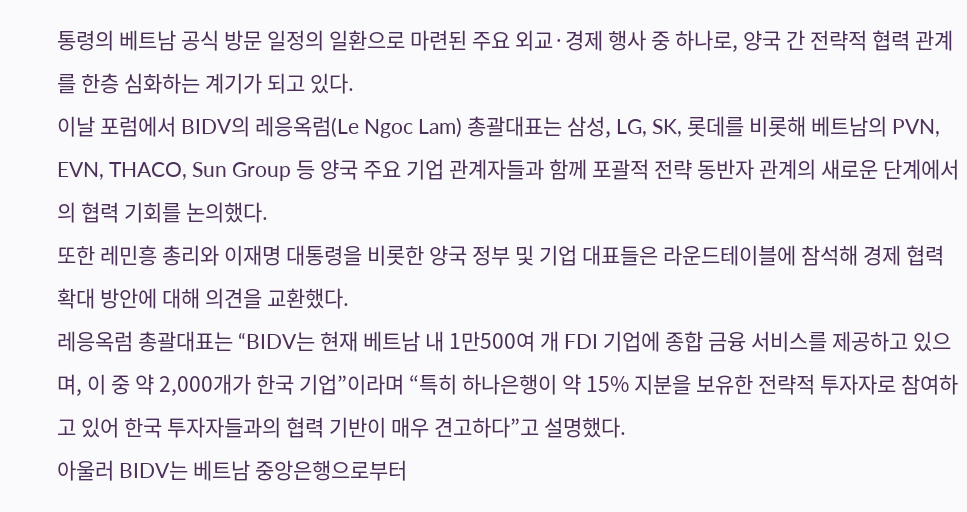통령의 베트남 공식 방문 일정의 일환으로 마련된 주요 외교·경제 행사 중 하나로, 양국 간 전략적 협력 관계를 한층 심화하는 계기가 되고 있다.
이날 포럼에서 BIDV의 레응옥럼(Le Ngoc Lam) 총괄대표는 삼성, LG, SK, 롯데를 비롯해 베트남의 PVN, EVN, THACO, Sun Group 등 양국 주요 기업 관계자들과 함께 포괄적 전략 동반자 관계의 새로운 단계에서의 협력 기회를 논의했다.
또한 레민흥 총리와 이재명 대통령을 비롯한 양국 정부 및 기업 대표들은 라운드테이블에 참석해 경제 협력 확대 방안에 대해 의견을 교환했다.
레응옥럼 총괄대표는 “BIDV는 현재 베트남 내 1만500여 개 FDI 기업에 종합 금융 서비스를 제공하고 있으며, 이 중 약 2,000개가 한국 기업”이라며 “특히 하나은행이 약 15% 지분을 보유한 전략적 투자자로 참여하고 있어 한국 투자자들과의 협력 기반이 매우 견고하다”고 설명했다.
아울러 BIDV는 베트남 중앙은행으로부터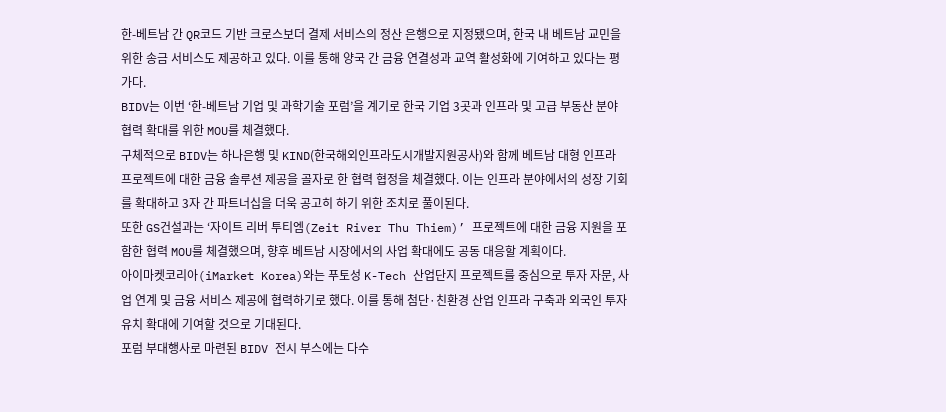한-베트남 간 QR코드 기반 크로스보더 결제 서비스의 정산 은행으로 지정됐으며, 한국 내 베트남 교민을 위한 송금 서비스도 제공하고 있다. 이를 통해 양국 간 금융 연결성과 교역 활성화에 기여하고 있다는 평가다.
BIDV는 이번 ‘한-베트남 기업 및 과학기술 포럼’을 계기로 한국 기업 3곳과 인프라 및 고급 부동산 분야 협력 확대를 위한 MOU를 체결했다.
구체적으로 BIDV는 하나은행 및 KIND(한국해외인프라도시개발지원공사)와 함께 베트남 대형 인프라 프로젝트에 대한 금융 솔루션 제공을 골자로 한 협력 협정을 체결했다. 이는 인프라 분야에서의 성장 기회를 확대하고 3자 간 파트너십을 더욱 공고히 하기 위한 조치로 풀이된다.
또한 GS건설과는 ‘자이트 리버 투티엠(Zeit River Thu Thiem)’ 프로젝트에 대한 금융 지원을 포함한 협력 MOU를 체결했으며, 향후 베트남 시장에서의 사업 확대에도 공동 대응할 계획이다.
아이마켓코리아(iMarket Korea)와는 푸토성 K-Tech 산업단지 프로젝트를 중심으로 투자 자문, 사업 연계 및 금융 서비스 제공에 협력하기로 했다. 이를 통해 첨단·친환경 산업 인프라 구축과 외국인 투자 유치 확대에 기여할 것으로 기대된다.
포럼 부대행사로 마련된 BIDV 전시 부스에는 다수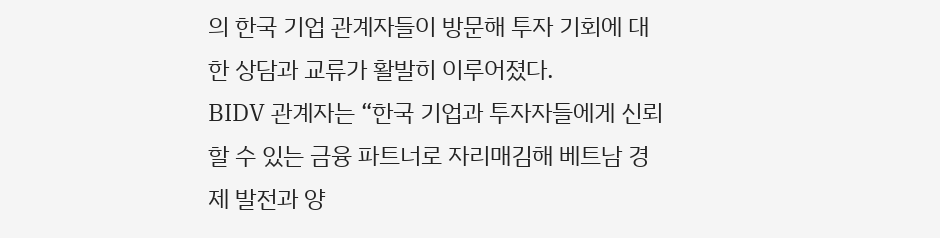의 한국 기업 관계자들이 방문해 투자 기회에 대한 상담과 교류가 활발히 이루어졌다.
BIDV 관계자는 “한국 기업과 투자자들에게 신뢰할 수 있는 금융 파트너로 자리매김해 베트남 경제 발전과 양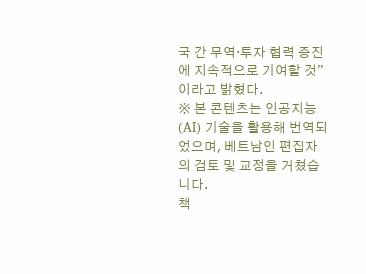국 간 무역·투자 협력 증진에 지속적으로 기여할 것”이라고 밝혔다.
※ 본 콘텐츠는 인공지능(AI) 기술을 활용해 번역되었으며, 베트남인 편집자의 검토 및 교정을 거쳤습니다.
책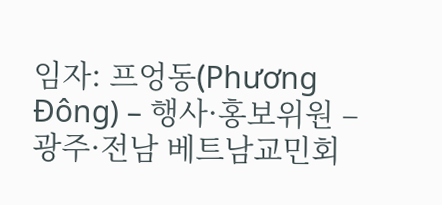임자: 프엉동(Phương Đông) – 행사·홍보위원 – 광주·전남 베트남교민회